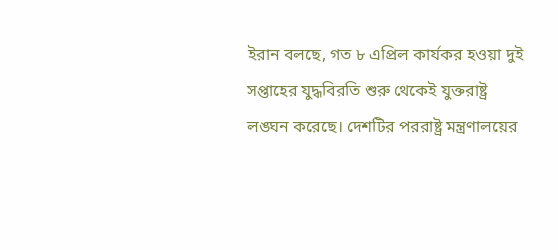ইরান বলছে, গত ৮ এপ্রিল কার্যকর হওয়া দুই সপ্তাহের যুদ্ধবিরতি শুরু থেকেই যুক্তরাষ্ট্র লঙ্ঘন করেছে। দেশটির পররাষ্ট্র মন্ত্রণালয়ের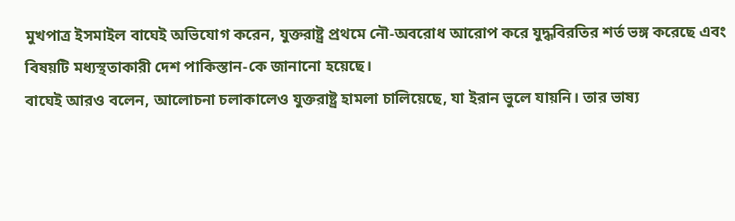মুখপাত্র ইসমাইল বাঘেই অভিযোগ করেন, যুক্তরাষ্ট্র প্রথমে নৌ-অবরোধ আরোপ করে যুদ্ধবিরতির শর্ত ভঙ্গ করেছে এবং বিষয়টি মধ্যস্থতাকারী দেশ পাকিস্তান-কে জানানো হয়েছে।
বাঘেই আরও বলেন, আলোচনা চলাকালেও যুক্তরাষ্ট্র হামলা চালিয়েছে, যা ইরান ভুলে যায়নি। তার ভাষ্য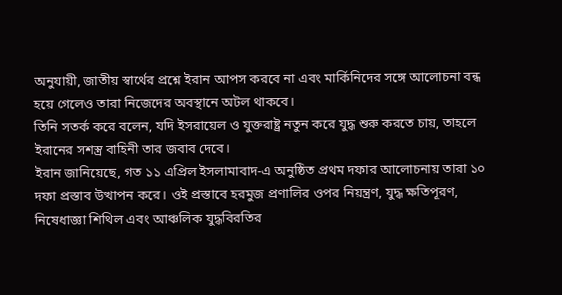অনুযায়ী, জাতীয় স্বার্থের প্রশ্নে ইরান আপস করবে না এবং মার্কিনিদের সঙ্গে আলোচনা বন্ধ হয়ে গেলেও তারা নিজেদের অবস্থানে অটল থাকবে।
তিনি সতর্ক করে বলেন, যদি ইসরায়েল ও যুক্তরাষ্ট্র নতুন করে যুদ্ধ শুরু করতে চায়, তাহলে ইরানের সশস্ত্র বাহিনী তার জবাব দেবে।
ইরান জানিয়েছে, গত ১১ এপ্রিল ইসলামাবাদ-এ অনুষ্ঠিত প্রথম দফার আলোচনায় তারা ১০ দফা প্রস্তাব উত্থাপন করে। ওই প্রস্তাবে হরমুজ প্রণালির ওপর নিয়ন্ত্রণ, যুদ্ধ ক্ষতিপূরণ, নিষেধাজ্ঞা শিথিল এবং আঞ্চলিক যুদ্ধবিরতির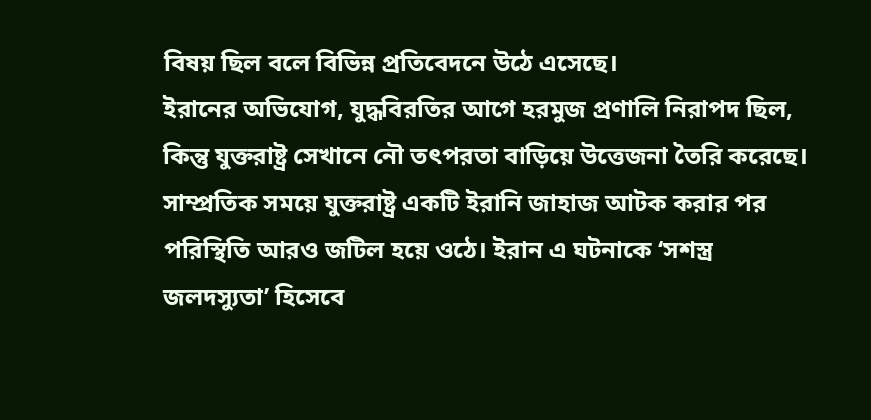বিষয় ছিল বলে বিভিন্ন প্রতিবেদনে উঠে এসেছে।
ইরানের অভিযোগ, যুদ্ধবিরতির আগে হরমুজ প্রণালি নিরাপদ ছিল, কিন্তু যুক্তরাষ্ট্র সেখানে নৌ তৎপরতা বাড়িয়ে উত্তেজনা তৈরি করেছে। সাম্প্রতিক সময়ে যুক্তরাষ্ট্র একটি ইরানি জাহাজ আটক করার পর পরিস্থিতি আরও জটিল হয়ে ওঠে। ইরান এ ঘটনাকে ‘সশস্ত্র জলদস্যুতা’ হিসেবে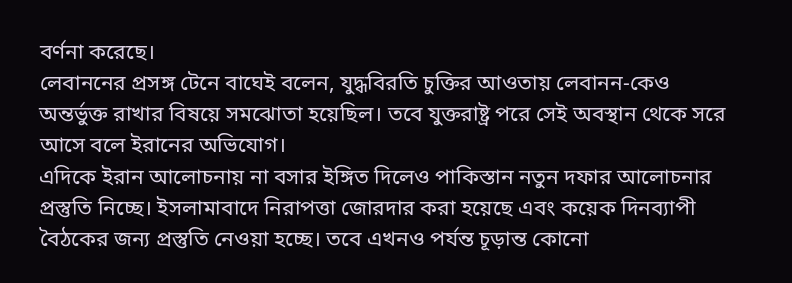বর্ণনা করেছে।
লেবাননের প্রসঙ্গ টেনে বাঘেই বলেন, যুদ্ধবিরতি চুক্তির আওতায় লেবানন-কেও অন্তর্ভুক্ত রাখার বিষয়ে সমঝোতা হয়েছিল। তবে যুক্তরাষ্ট্র পরে সেই অবস্থান থেকে সরে আসে বলে ইরানের অভিযোগ।
এদিকে ইরান আলোচনায় না বসার ইঙ্গিত দিলেও পাকিস্তান নতুন দফার আলোচনার প্রস্তুতি নিচ্ছে। ইসলামাবাদে নিরাপত্তা জোরদার করা হয়েছে এবং কয়েক দিনব্যাপী বৈঠকের জন্য প্রস্তুতি নেওয়া হচ্ছে। তবে এখনও পর্যন্ত চূড়ান্ত কোনো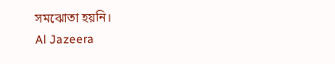সমঝোতা হয়নি।
Al Jazeera